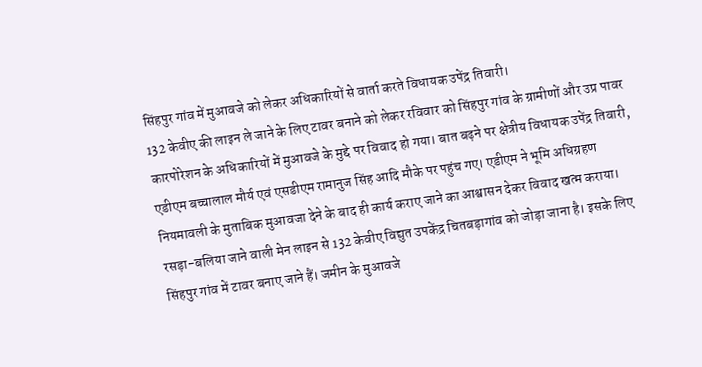सिंहपुर गांव में मुआवजे को लेकर अधिकारियों से वार्ता करते विधायक उपेंद्र तिवारी।
132 केवीए की लाइन ले जाने के लिए टावर बनाने को लेकर रविवार को सिंहपुर गांव के ग्रामीणों और उप्र पावर कारपोरेशन के अधिकारियों में मुआवजे के मुद्दे पर विवाद हो गया। बात बढ़ने पर क्षेत्रीय विधायक उपेंद्र तिवारी, एडीएम बच्चालाल मौर्य एवं एसडीएम रामानुज सिंह आदि मौके पर पहुंच गए। एडीएम ने भूमि अधिग्रहण नियमावली के मुताबिक मुआवजा देने के बाद ही कार्य कराए जाने का आश्वासन देकर विवाद खत्म कराया।
रसड़ा-बलिया जाने वाली मेन लाइन से 132 केवीए विद्युत उपकेंद्र चितबड़ागांव को जोड़ा जाना है। इसके लिए सिंहपुर गांव में टावर बनाए जाने हैं। जमीन के मुआवजे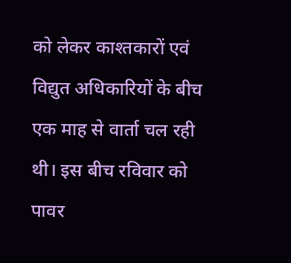को लेकर काश्तकारों एवं विद्युत अधिकारियों के बीच एक माह से वार्ता चल रही थी। इस बीच रविवार को पावर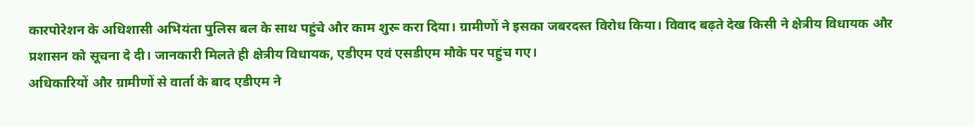कारपोरेशन के अधिशासी अभियंता पुलिस बल के साथ पहुंचे और काम शुरू करा दिया। ग्रामीणों ने इसका जबरदस्त विरोध किया। विवाद बढ़ते देख किसी ने क्षेत्रीय विधायक और प्रशासन को सूचना दे दी। जानकारी मिलते ही क्षेत्रीय विधायक, एडीएम एवं एसडीएम मौके पर पहुंच गए।
अधिकारियों और ग्रामीणों से वार्ता के बाद एडीएम ने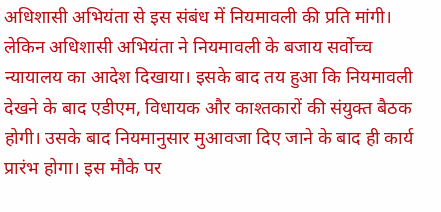अधिशासी अभियंता से इस संबंध में नियमावली की प्रति मांगी। लेकिन अधिशासी अभियंता ने नियमावली के बजाय सर्वोच्च न्यायालय का आदेश दिखाया। इसके बाद तय हुआ कि नियमावली देखने के बाद एडीएम, विधायक और काश्तकारों की संयुक्त बैठक होगी। उसके बाद नियमानुसार मुआवजा दिए जाने के बाद ही कार्य प्रारंभ होगा। इस मौके पर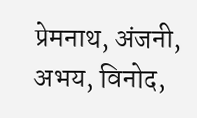प्रेमनाथ, अंजनी, अभय, विनोद,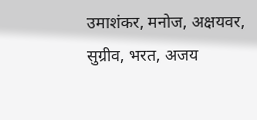उमाशंकर, मनोज, अक्षयवर, सुग्रीव, भरत, अजय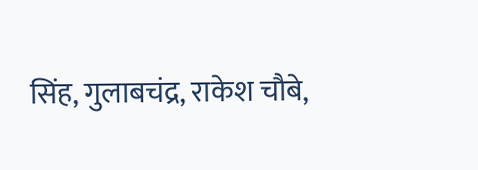सिंह, गुलाबचंद्र, राकेश चौबे,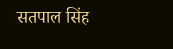सतपाल सिंह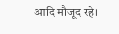आदि मौजूद रहे।